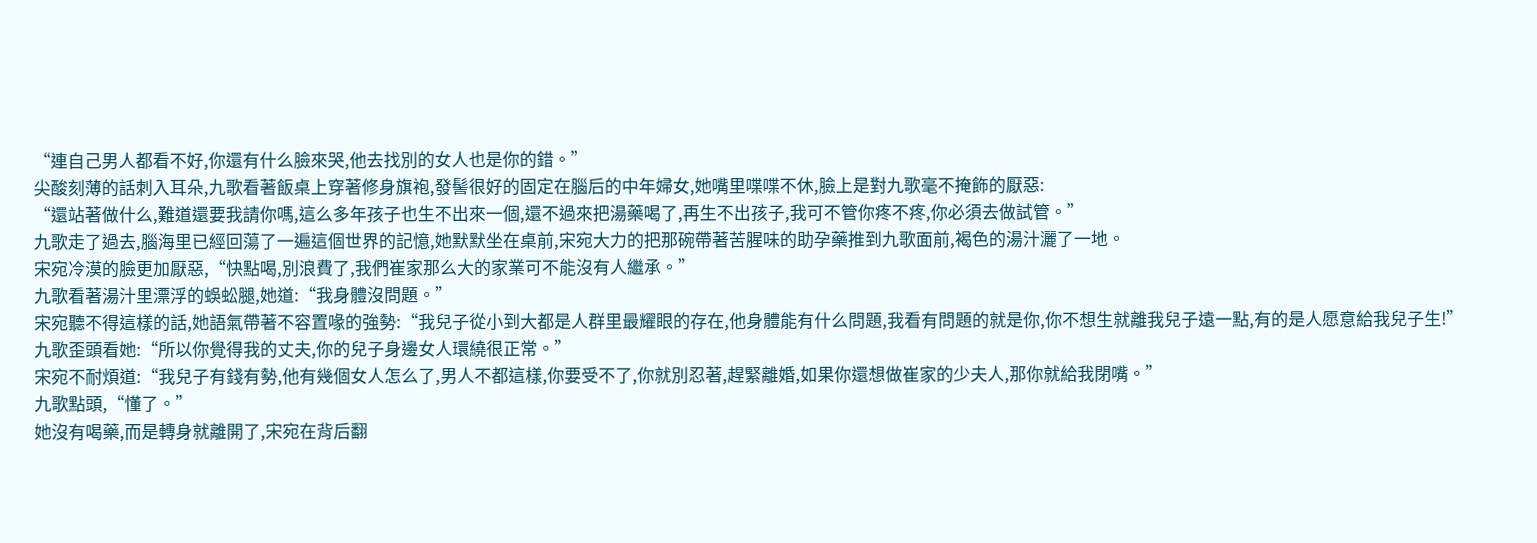“連自己男人都看不好,你還有什么臉來哭,他去找別的女人也是你的錯。”
尖酸刻薄的話刺入耳朵,九歌看著飯桌上穿著修身旗袍,發髻很好的固定在腦后的中年婦女,她嘴里喋喋不休,臉上是對九歌毫不掩飾的厭惡:
“還站著做什么,難道還要我請你嗎,這么多年孩子也生不出來一個,還不過來把湯藥喝了,再生不出孩子,我可不管你疼不疼,你必須去做試管。”
九歌走了過去,腦海里已經回蕩了一遍這個世界的記憶,她默默坐在桌前,宋宛大力的把那碗帶著苦腥味的助孕藥推到九歌面前,褐色的湯汁灑了一地。
宋宛冷漠的臉更加厭惡,“快點喝,別浪費了,我們崔家那么大的家業可不能沒有人繼承。”
九歌看著湯汁里漂浮的蜈蚣腿,她道:“我身體沒問題。”
宋宛聽不得這樣的話,她語氣帶著不容置喙的強勢:“我兒子從小到大都是人群里最耀眼的存在,他身體能有什么問題,我看有問題的就是你,你不想生就離我兒子遠一點,有的是人愿意給我兒子生!”
九歌歪頭看她:“所以你覺得我的丈夫,你的兒子身邊女人環繞很正常。”
宋宛不耐煩道:“我兒子有錢有勢,他有幾個女人怎么了,男人不都這樣,你要受不了,你就別忍著,趕緊離婚,如果你還想做崔家的少夫人,那你就給我閉嘴。”
九歌點頭,“懂了。”
她沒有喝藥,而是轉身就離開了,宋宛在背后翻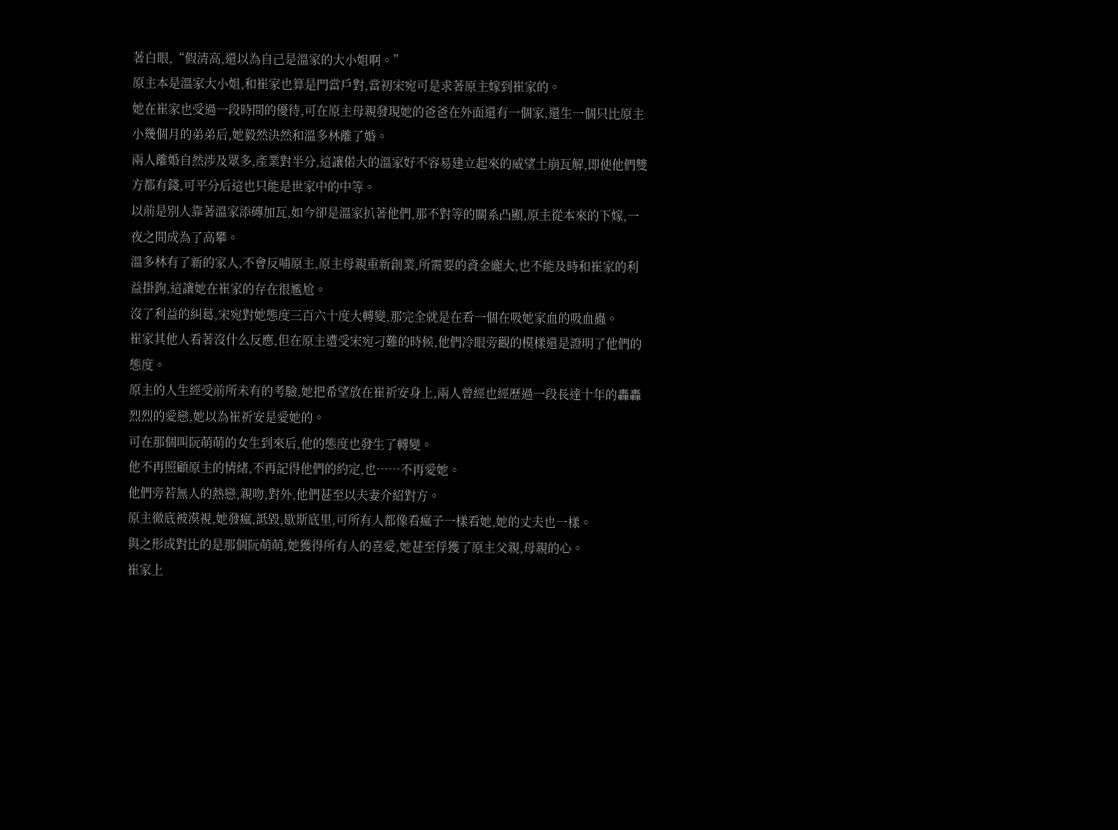著白眼,“假清高,還以為自己是溫家的大小姐啊。”
原主本是溫家大小姐,和崔家也算是門當戶對,當初宋宛可是求著原主嫁到崔家的。
她在崔家也受過一段時間的優待,可在原主母親發現她的爸爸在外面還有一個家,還生一個只比原主小幾個月的弟弟后,她毅然決然和溫多林離了婚。
兩人離婚自然涉及眾多,產業對半分,這讓偌大的溫家好不容易建立起來的威望土崩瓦解,即使他們雙方都有錢,可平分后這也只能是世家中的中等。
以前是別人靠著溫家添磚加瓦,如今卻是溫家扒著他們,那不對等的關系凸顯,原主從本來的下嫁,一夜之間成為了高攀。
溫多林有了新的家人,不會反哺原主,原主母親重新創業,所需要的資金龐大,也不能及時和崔家的利益掛鉤,這讓她在崔家的存在很尷尬。
沒了利益的糾葛,宋宛對她態度三百六十度大轉變,那完全就是在看一個在吸她家血的吸血蟲。
崔家其他人看著沒什么反應,但在原主遭受宋宛刁難的時候,他們冷眼旁觀的模樣還是證明了他們的態度。
原主的人生經受前所未有的考驗,她把希望放在崔祈安身上,兩人曾經也經歷過一段長達十年的轟轟烈烈的愛戀,她以為崔祈安是愛她的。
可在那個叫阮萌萌的女生到來后,他的態度也發生了轉變。
他不再照顧原主的情緒,不再記得他們的約定,也……不再愛她。
他們旁若無人的熱戀,親吻,對外,他們甚至以夫妻介紹對方。
原主徹底被漠視,她發瘋,詆毀,歇斯底里,可所有人都像看瘋子一樣看她,她的丈夫也一樣。
與之形成對比的是那個阮萌萌,她獲得所有人的喜愛,她甚至俘獲了原主父親,母親的心。
崔家上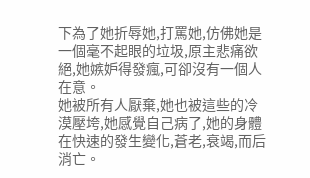下為了她折辱她,打罵她,仿佛她是一個毫不起眼的垃圾,原主悲痛欲絕,她嫉妒得發瘋,可卻沒有一個人在意。
她被所有人厭棄,她也被這些的冷漠壓垮,她感覺自己病了,她的身體在快速的發生變化,蒼老,衰竭,而后消亡。